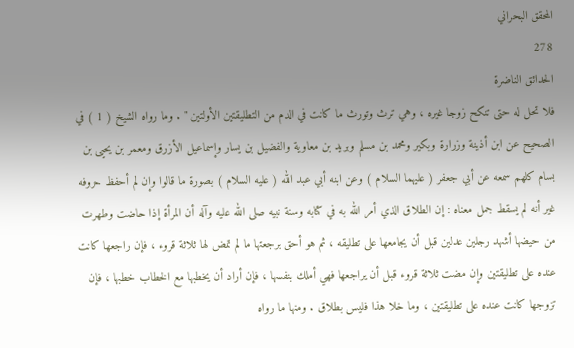المحقق البحراني
278
الحدائق الناضرة
فلا تحل له حتى تنكح زوجا غيره ، وهي ترث وتورث ما كانت في الدم من التطليقتين الأولتين " . وما رواه الشيخ ( 1 ) في الصحيح عن ابن أذينة وزرارة وبكير ومحمد بن مسلم وبريد بن معاوية والفضيل بن يسار وإسماعيل الأزرق ومعمر بن يحيى بن بسام كلهم سمعه عن أبي جعفر ( عليهما السلام ) وعن ابنه أبي عبد الله ( عليه السلام ) بصورة ما قالوا وإن لم أحفظ حروفه غير أنه لم يسقط جمل معناه : إن الطلاق الذي أمر الله به في كتابه وسنة نبيه صلى الله عليه وآله أن المرأة إذا حاضت وطهرت من حيضها أشهد رجلين عدلين قبل أن يجامعها على تطليقه ، ثم هو أحق برجعتها ما لم تمض لها ثلاثة قروء ، فإن راجعها كانت عنده على تطليقتين وإن مضت ثلاثة قروء قبل أن يراجعها فهي أملك بنفسها ، فإن أراد أن يخطبها مع الخطاب خطبها ، فإن تزوجها كانت عنده على تطليقتين ، وما خلا هذا فليس بطلاق . ومنها ما رواه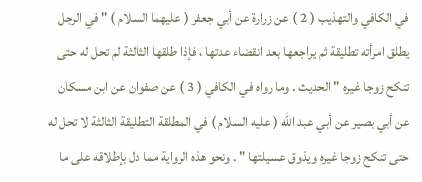في الكافي والتهذيب ( 2 ) عن زرارة عن أبي جعفر ( عليهما السلام ) " في الرجل يطلق امرأته تطليقة ثم يراجعها بعد انقضاء عدتها ، فإذا طلقها الثالثة لم تحل له حتى تنكح زوجا غيره " الحديث . وما رواه في الكافي ( 3 ) عن صفوان عن ابن مسكان عن أبي بصير عن أبي عبد الله ( عليه السلام ) في المطلقة التطليقة الثالثة لا تحل له حتى تنكح زوجا غيره ويذوق عسيلتها " . ونحو هذه الرواية مما دل بإطلاقه على ما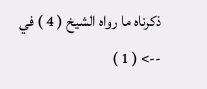ذكرناه ما رواه الشيخ ( 4 ) في
--> ( 1 )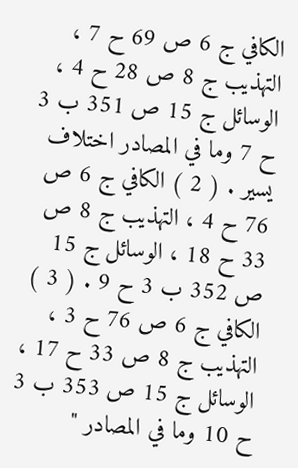الكافي ج 6 ص 69 ح 7 ، التهذيب ج 8 ص 28 ح 4 ، الوسائل ج 15 ص 351 ب 3 ح 7 وما في المصادر اختلاف يسير . ( 2 ) الكافي ج 6 ص 76 ح 4 ، التهذيب ج 8 ص 33 ح 18 ، الوسائل ج 15 ص 352 ب 3 ح 9 . ( 3 ) الكافي ج 6 ص 76 ح 3 ، التهذيب ج 8 ص 33 ح 17 ، الوسائل ج 15 ص 353 ب 3 ح 10 وما في المصادر "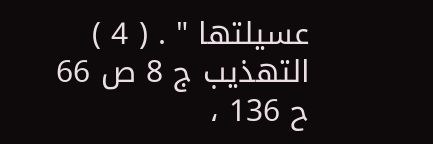عسيلتها " . ( 4 ) التهذيب ج 8 ص 66 ح 136 ،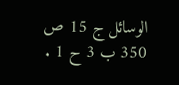الوسائل ج 15 ص 350 ب 3 ح 1 .